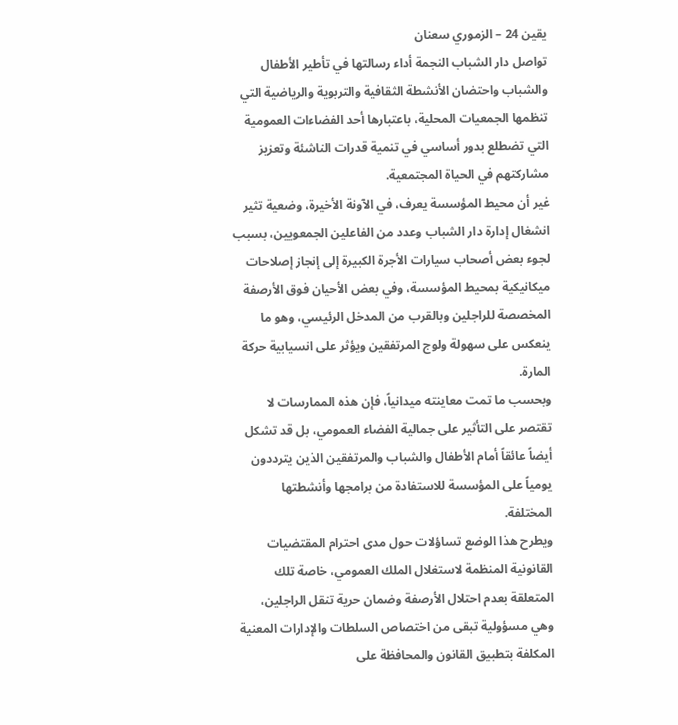يقين 24 – الزموري سعنان
تواصل دار الشباب النجمة أداء رسالتها في تأطير الأطفال والشباب واحتضان الأنشطة الثقافية والتربوية والرياضية التي تنظمها الجمعيات المحلية، باعتبارها أحد الفضاءات العمومية التي تضطلع بدور أساسي في تنمية قدرات الناشئة وتعزيز مشاركتهم في الحياة المجتمعية.
غير أن محيط المؤسسة يعرف، في الآونة الأخيرة، وضعية تثير انشغال إدارة دار الشباب وعدد من الفاعلين الجمعويين، بسبب لجوء بعض أصحاب سيارات الأجرة الكبيرة إلى إنجاز إصلاحات ميكانيكية بمحيط المؤسسة، وفي بعض الأحيان فوق الأرصفة المخصصة للراجلين وبالقرب من المدخل الرئيسي، وهو ما ينعكس على سهولة ولوج المرتفقين ويؤثر على انسيابية حركة المارة.
وبحسب ما تمت معاينته ميدانياً، فإن هذه الممارسات لا تقتصر على التأثير على جمالية الفضاء العمومي، بل قد تشكل أيضاً عائقاً أمام الأطفال والشباب والمرتفقين الذين يترددون يومياً على المؤسسة للاستفادة من برامجها وأنشطتها المختلفة.
ويطرح هذا الوضع تساؤلات حول مدى احترام المقتضيات القانونية المنظمة لاستغلال الملك العمومي، خاصة تلك المتعلقة بعدم احتلال الأرصفة وضمان حرية تنقل الراجلين، وهي مسؤولية تبقى من اختصاص السلطات والإدارات المعنية المكلفة بتطبيق القانون والمحافظة على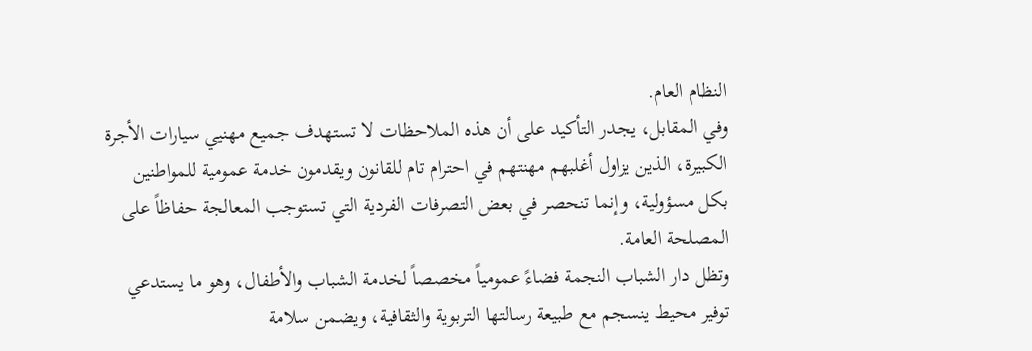النظام العام.
وفي المقابل، يجدر التأكيد على أن هذه الملاحظات لا تستهدف جميع مهنيي سيارات الأجرة الكبيرة، الذين يزاول أغلبهم مهنتهم في احترام تام للقانون ويقدمون خدمة عمومية للمواطنين بكل مسؤولية، وإنما تنحصر في بعض التصرفات الفردية التي تستوجب المعالجة حفاظاً على المصلحة العامة.
وتظل دار الشباب النجمة فضاءً عمومياً مخصصاً لخدمة الشباب والأطفال، وهو ما يستدعي توفير محيط ينسجم مع طبيعة رسالتها التربوية والثقافية، ويضمن سلامة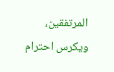المرتفقين، ويكرس احترام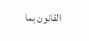القانون بما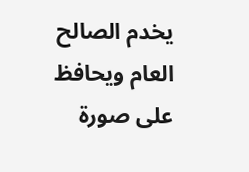يخدم الصالح العام ويحافظ على صورة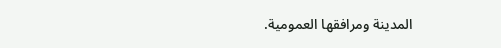المدينة ومرافقها العمومية.